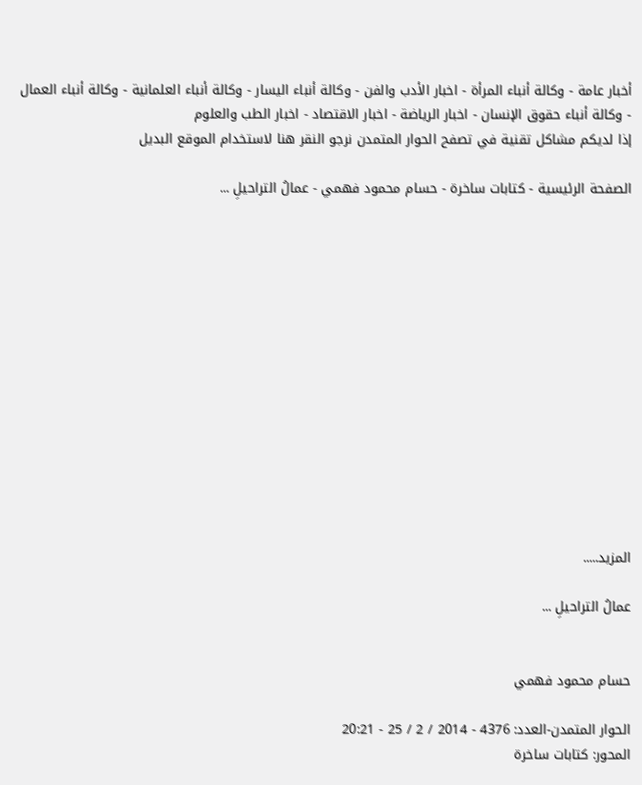أخبار عامة - وكالة أنباء المرأة - اخبار الأدب والفن - وكالة أنباء اليسار - وكالة أنباء العلمانية - وكالة أنباء العمال - وكالة أنباء حقوق الإنسان - اخبار الرياضة - اخبار الاقتصاد - اخبار الطب والعلوم
إذا لديكم مشاكل تقنية في تصفح الحوار المتمدن نرجو النقر هنا لاستخدام الموقع البديل

الصفحة الرئيسية - كتابات ساخرة - حسام محمود فهمي - عمالُ التراحيلِ ...














المزيد.....

عمالُ التراحيلِ ...


حسام محمود فهمي

الحوار المتمدن-العدد: 4376 - 2014 / 2 / 25 - 20:21
المحور: كتابات ساخرة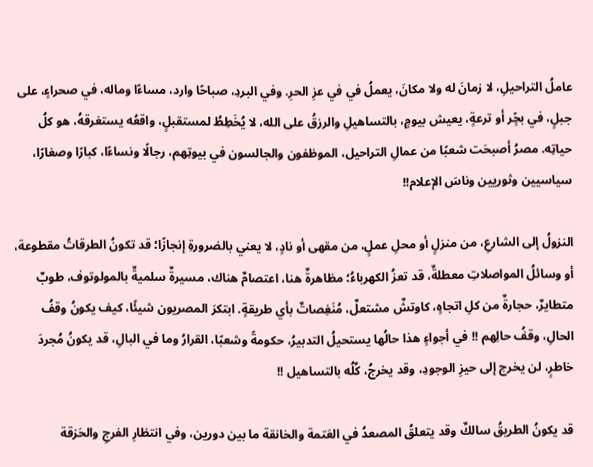عاملُ التراحيلِ، لا زمانَ له ولا مكانَ، يعملُ في في عزِ الحرِ. وفي البردِ، صباحًا وارد، مساءًا وماله، في صحراءٍ، على جبلٍ، في بحًٍر أو ترعةٍ، يعيش بيومٍ، بالتساهيلِ والرزقُ على الله، لا يُخَطِطُ لمستقبلٍ، واقعُه يستغرقهُ، هو كلُ حياتِه. مصرُ أصبحَت شعبًا من عمالِ التراحيل، الموظفون والجالسون في بيوتِهم، رجالًا ونساءًا، كبارًا وصغارًا، سياسيين وثوريين وناسَ الإعلام!!

النزولُ إلى الشارعِ، من منزلٍ أو محلِ عملٍ، من مقهى أو نادٍ، لا يعني بالضرورةِ إنجازًا؛ قد تكونُ الطرقاتُ مقطوعة، أو وسائلُ المواصلاتِ معطلةٌ، قد تعزُ الكهرباءُ؛ مظاهرةٌ هنا، اعتصامٌ هناك، مسيرةٌ سلميةٌ بالمولوتوف، طوبٌ متطايرٌ، حجارةٌ من كلِ اتجاهٍ، كاوتشٌ مشتعلٌ، مُنَغِصاتٌ بأي طريقةٍ. ابتكرَ المصريون شيئًا، كيف يكونُ وقفُ الحالِ، وقفُ حالِهم !! في أجواءٍ هذا حالُها يستحيلُ التدبيرُ، حكومةً وشعبًا، القرارُ وما في البالِ، قد يكونُ مُجردَ خاطرٍ، لن يخرج إلى حيزِ الوجودِ، وقد يخرجُ، كٌلُه بالتساهيل !!

قد يكونُ الطريقُ سالكٌ وقد يتعلقُ المصعدُ في العَتمة والخانقة ما بين دورين، وفي انتظارِ الفرجِ والحَزقة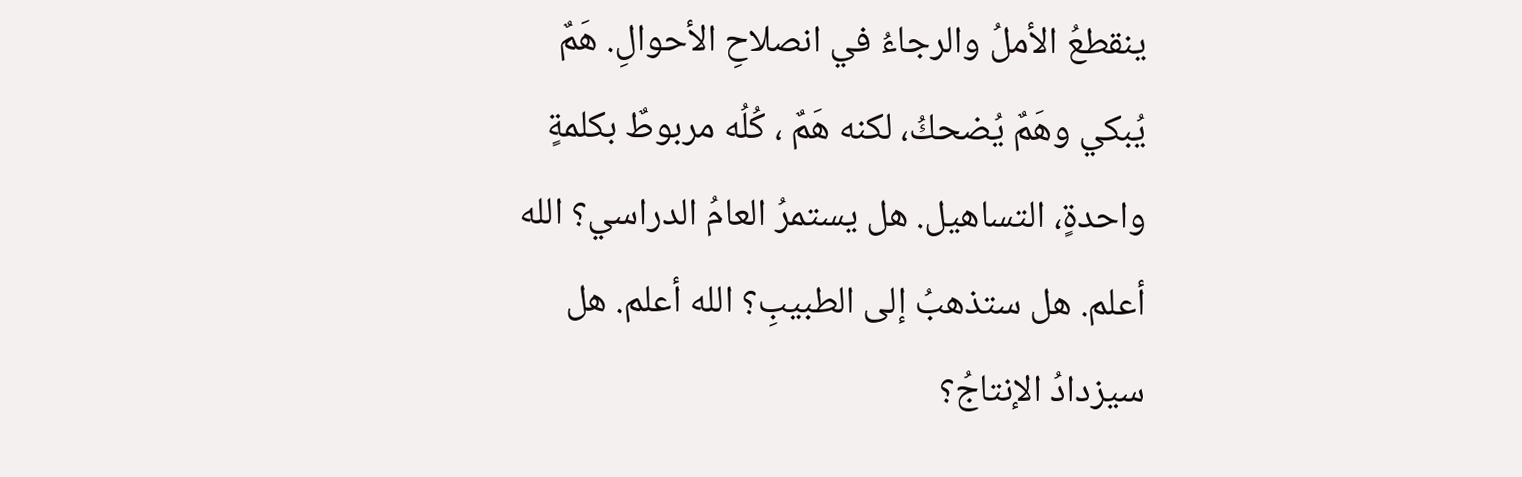ينقطعُ الأملُ والرجاءُ في انصلاحِ الأحوالِ. هَمٌ يُبكي وهَمٌ يُضحكُ، لكنه هَمٌ ، كُلُه مربوطٌ بكلمةٍ واحدةٍ، التساهيل. هل يستمرُ العامُ الدراسي؟ الله أعلم. هل ستذهبُ إلى الطبيبِ؟ الله أعلم. هل سيزدادُ الإنتاجُ؟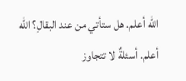الله أعلم. هل ستأتي من عند البقالِ؟ الله أعلم. أسئلةٌ لا تتجاوز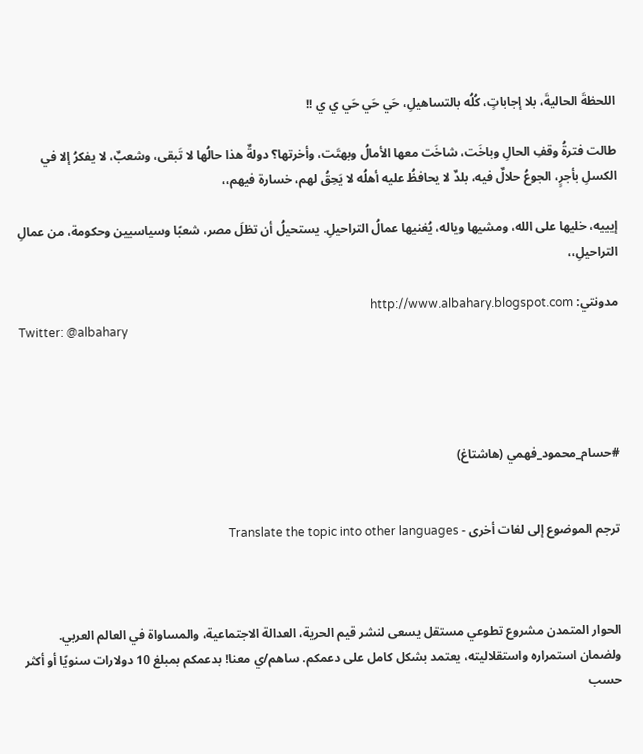اللحظةَ الحاليةَ، بلا إجاباتٍ، كُلُه بالتساهيلِ، حَي حَي حَي ي ي !!

طالت فترةُ وقفِ الحالِ وباخَت، شاخَت معها الأمالُ وبهتَت، وأخرتها؟ دولةٌ هذا حالُها لا تَبقى، وشعبٌ، لا يفكرُ إلا في الكسلِ بأجرٍ، الجوعُ حلالٌ فيه، بلدٌ لا يحافظُ عليه أهلُه لا يَحِقُ لهم، خسارة فيهم،،

إيييه، خليها على الله، ومشيها وياله، يُغنيها عمالُ التراحيلِ. يستحيلُ أن تظلَ مصر، شعبًا وسياسيين وحكومة، من عمالِ التراحيلِ،،

مدونتي: http://www.albahary.blogspot.com
Twitter: @albahary




#حسام_محمود_فهمي (هاشتاغ)


ترجم الموضوع إلى لغات أخرى - Translate the topic into other languages



الحوار المتمدن مشروع تطوعي مستقل يسعى لنشر قيم الحرية، العدالة الاجتماعية، والمساواة في العالم العربي. ولضمان استمراره واستقلاليته، يعتمد بشكل كامل على دعمكم. ساهم/ي معنا! بدعمكم بمبلغ 10 دولارات سنويًا أو أكثر حسب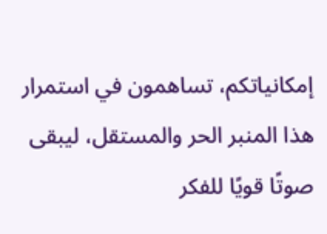إمكانياتكم، تساهمون في استمرار هذا المنبر الحر والمستقل، ليبقى صوتًا قويًا للفكر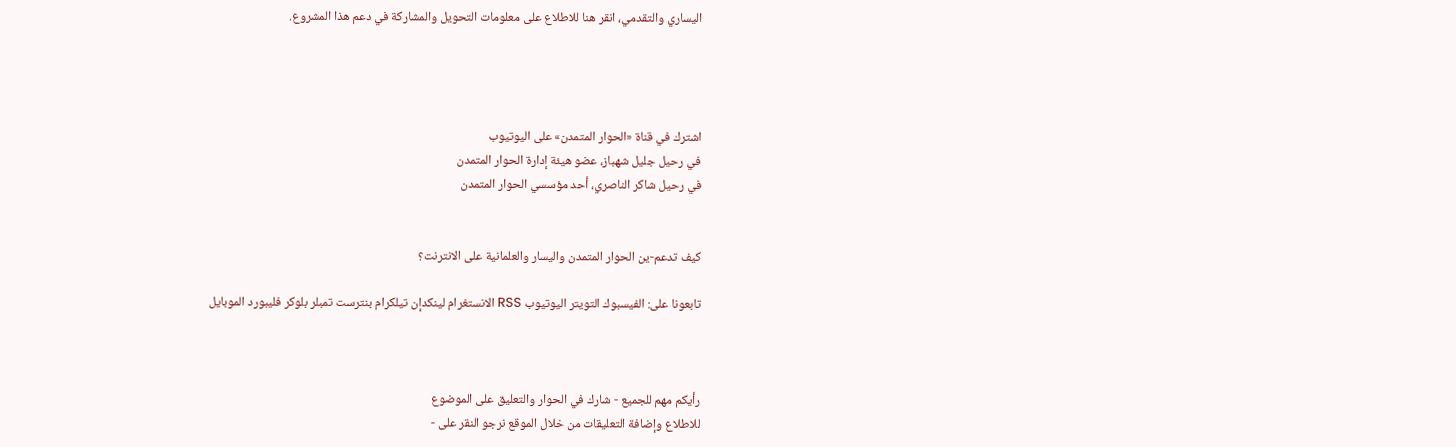اليساري والتقدمي، انقر هنا للاطلاع على معلومات التحويل والمشاركة في دعم هذا المشروع.




اشترك في قناة «الحوار المتمدن» على اليوتيوب
في رحيل جليل شهباز، عضو هيئة إدارة الحوار المتمدن
في رحيل شاكر الناصري، أحد مؤسسي الحوار المتمدن


كيف تدعم-ين الحوار المتمدن واليسار والعلمانية على الانترنت؟

تابعونا على: الفيسبوك التويتر اليوتيوب RSS الانستغرام لينكدإن تيلكرام بنترست تمبلر بلوكر فليبورد الموبايل



رأيكم مهم للجميع - شارك في الحوار والتعليق على الموضوع
للاطلاع وإضافة التعليقات من خلال الموقع نرجو النقر على -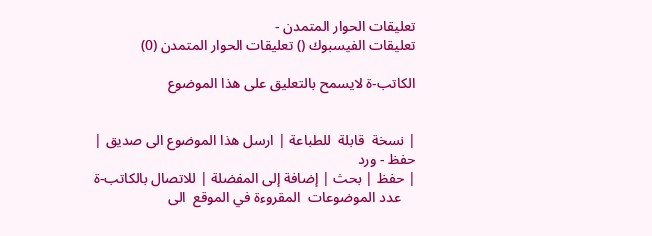تعليقات الحوار المتمدن -
تعليقات الفيسبوك () تعليقات الحوار المتمدن (0)

الكاتب-ة لايسمح بالتعليق على هذا الموضوع


| نسخة  قابلة  للطباعة | ارسل هذا الموضوع الى صديق | حفظ - ورد
| حفظ | بحث | إضافة إلى المفضلة | للاتصال بالكاتب-ة
    عدد الموضوعات  المقروءة في الموقع  الى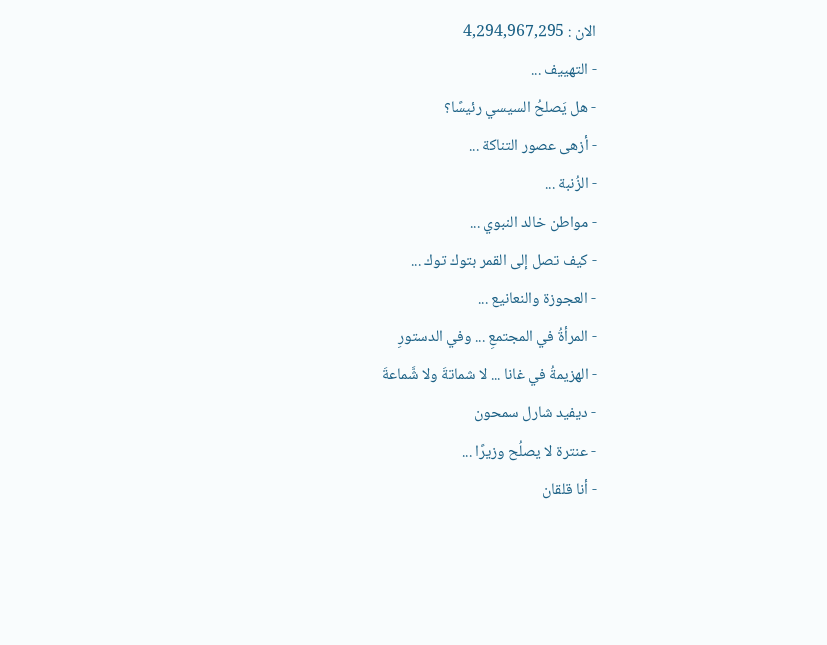الان : 4,294,967,295
- التهييف ...
- هل يَصلحُ السيسي رئيسًا؟
- أزهى عصور التناكة ...
- الزُنبة ...
- مواطن خالد النبوي ...
- كيف تصل إلى القمر بتوك توك ...
- العجوزة والنعانيع ...
- المرأةُ في المجتمعِ ... وفي الدستورِ
- الهزيمةُ في غانا ... لا شماتةَ ولا شَّماعةَ
- ديفيد شارل سمحون
- عنترة لا يصلُح وزيرًا ...
- أنا قلقان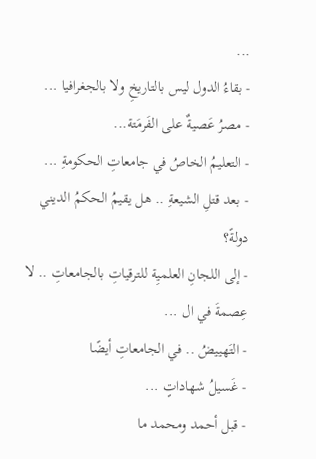...
- بقاءُ الدول ليس بالتاريخِ ولا بالجغرافيا ...
- مصرُ عَصيةٌ على الفَرمَتة...
- التعليمُ الخاصُ في جامعاتِ الحكومةِ ...
- بعد قتلِ الشيعةِ .. هل يقيمُ الحكمُ الديني دولةً؟
- إلى اللجانِ العلميِة للترقياتِ بالجامعاتِ .. لا عِصمةَ في ال ...
- التَهييضُ .. في الجامعاتِ أيضًا
- غَسيلُ شهاداتٍ ...
- قبل أحمد ومحمد ما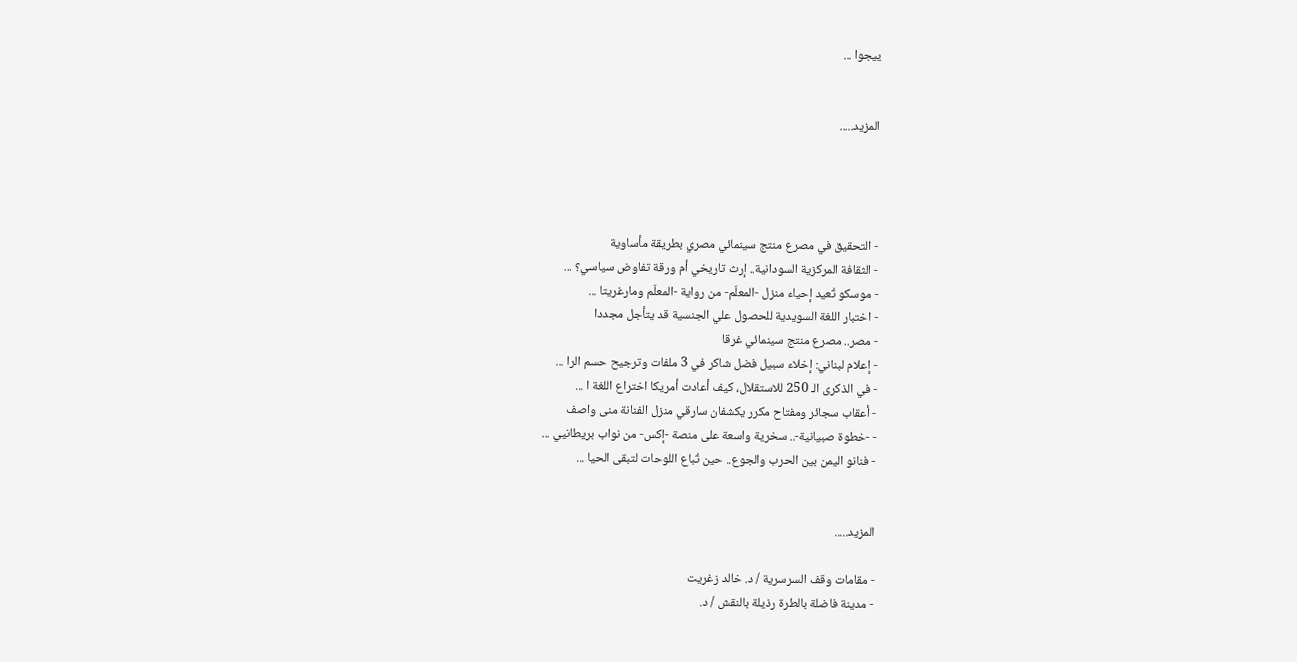ييجوا ...


المزيد.....




- التحقيق في مصرع منتج سينمائي مصري بطريقة مأساوية
- الثقافة المركزية السودانية.. إرث تاريخي أم ورقة تفاوض سياسي؟ ...
- موسكو تُعيد إحياء منزل -المعلّم- من رواية -المعلّم ومارغريتا ...
- اختبار اللغة السويدية للحصول علي الجنسية قد يتأجل مجددا
- مصر.. مصرع منتج سينمائي غرقا
- إعلام لبناني: إخلاء سبيل فضل شاكر في 3 ملفات وترجيح حسم الرا ...
- في الذكرى الـ 250 للاستقلال، كيف أعادت أمريكا اختراع اللغة ا ...
- أعقاب سجائر ومفتاح مكرر يكشفان سارقي منزل الفنانة منى واصف
- -خطوة صبيانية-.. سخرية واسعة على منصة -إكس- من نواب بريطانيي ...
- فنانو اليمن بين الحرب والجوع.. حين تُباع اللوحات لتبقى الحيا ...


المزيد.....

- مقامات وقف السرسرية / د. خالد زغريت
- مدينة فاضلة بالطرة رذيلة بالنقش / د.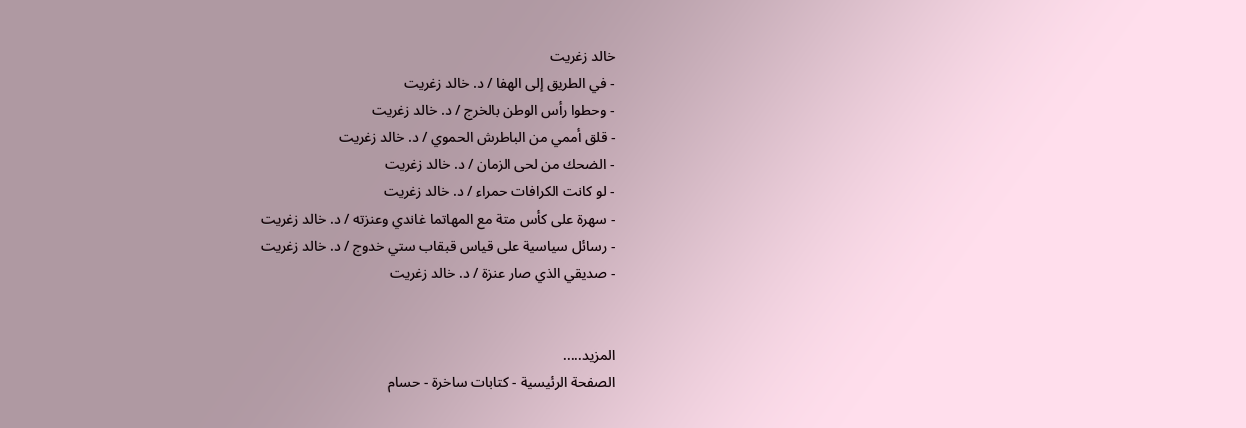خالد زغريت
- في الطريق إلى الهفا / د. خالد زغريت
- وحطوا رأس الوطن بالخرج / د. خالد زغريت
- قلق أممي من الباطرش الحموي / د. خالد زغريت
- الضحك من لحى الزمان / د. خالد زغريت
- لو كانت الكرافات حمراء / د. خالد زغريت
- سهرة على كأس متة مع المهاتما غاندي وعنزته / د. خالد زغريت
- رسائل سياسية على قياس قبقاب ستي خدوج / د. خالد زغريت
- صديقي الذي صار عنزة / د. خالد زغريت


المزيد.....
الصفحة الرئيسية - كتابات ساخرة - حسام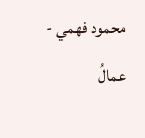محمود فهمي - عمالُ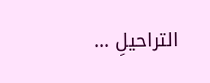التراحيلِ ...